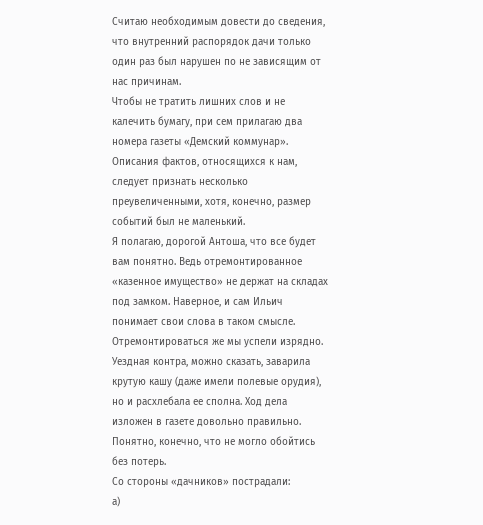Считаю необходимым довести до сведения, что внутренний распорядок дачи только один раз был нарушен по не зависящим от нас причинам.
Чтобы не тратить лишних слов и не калечить бумагу, при сем прилагаю два номера газеты «Демский коммунар». Описания фактов, относящихся к нам, следует признать несколько преувеличенными, хотя, конечно, размер событий был не маленький.
Я полагаю, дорогой Антоша, что все будет вам понятно. Ведь отремонтированное «казенное имущество» не держат на складах под замком. Наверное, и сам Ильич понимает свои слова в таком смысле. Отремонтироваться же мы успели изрядно.
Уездная контра, можно сказать, заварила крутую кашу (даже имели полевые орудия), но и расхлебала ее сполна. Ход дела изложен в газете довольно правильно. Понятно, конечно, что не могло обойтись без потерь.
Со стороны «дачников» пострадали:
а)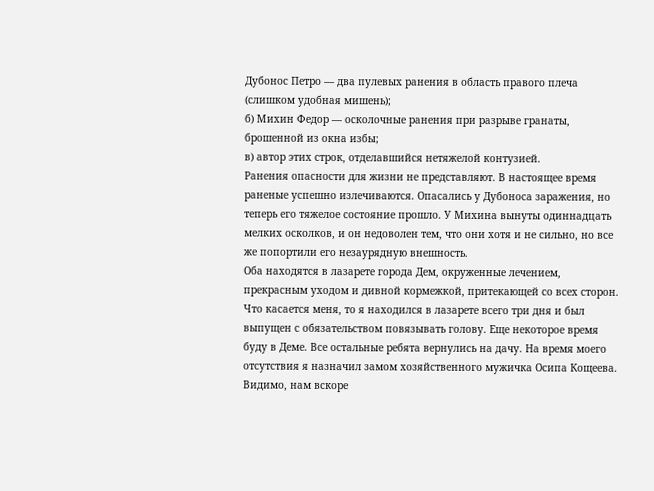Дубонос Петро — два пулевых ранения в область правого плеча (слишком удобная мишень);
б) Михин Федор — осколочные ранения при разрыве гранаты, брошенной из окна избы;
в) автор этих строк, отделавшийся нетяжелой контузией.
Ранения опасности для жизни не представляют. В настоящее время раненые успешно излечиваются. Опасались у Дубоноса заражения, но теперь его тяжелое состояние прошло. У Михина вынуты одиннадцать мелких осколков, и он недоволен тем, что они хотя и не сильно, но все же попортили его незаурядную внешность.
Оба находятся в лазарете города Дем, окруженные лечением, прекрасным уходом и дивной кормежкой, притекающей со всех сторон. Что касается меня, то я находился в лазарете всего три дня и был выпущен с обязательством повязывать голову. Еще некоторое время буду в Деме. Все остальные ребята вернулись на дачу. На время моего отсутствия я назначил замом хозяйственного мужичка Осипа Кощеева. Видимо, нам вскоре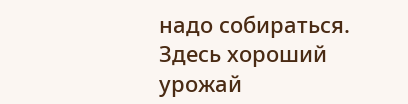надо собираться. Здесь хороший урожай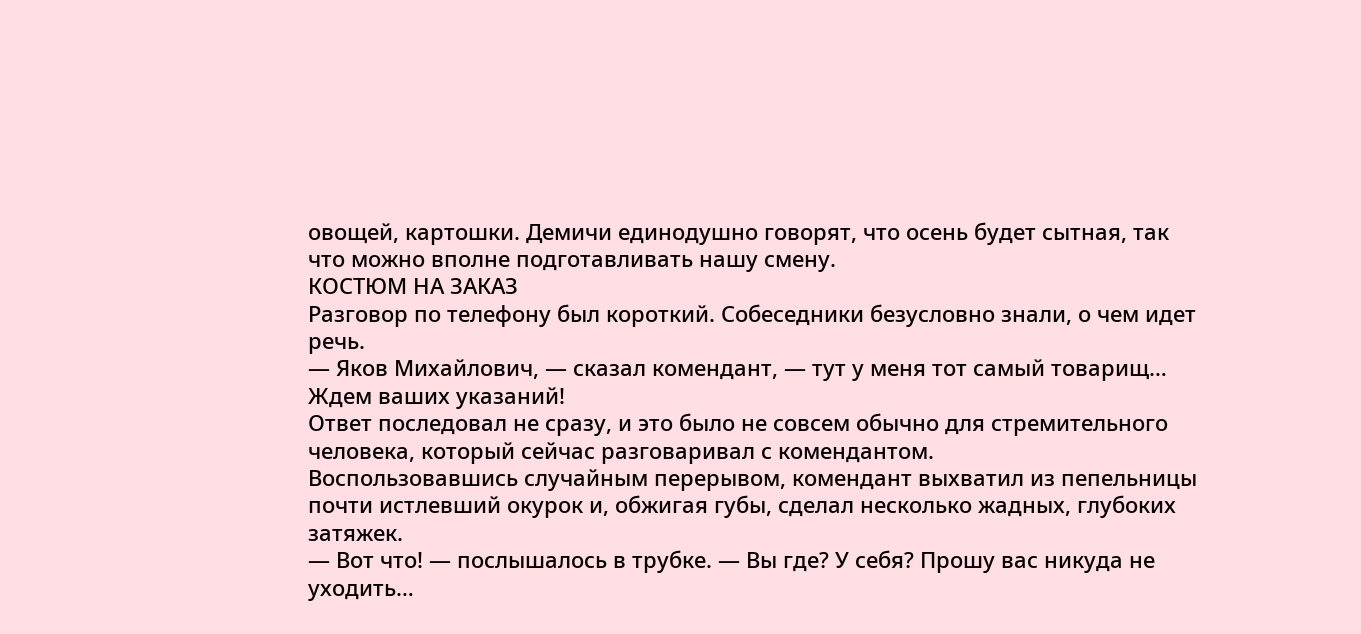овощей, картошки. Демичи единодушно говорят, что осень будет сытная, так что можно вполне подготавливать нашу смену.
КОСТЮМ НА ЗАКАЗ
Разговор по телефону был короткий. Собеседники безусловно знали, о чем идет речь.
— Яков Михайлович, — сказал комендант, — тут у меня тот самый товарищ… Ждем ваших указаний!
Ответ последовал не сразу, и это было не совсем обычно для стремительного человека, который сейчас разговаривал с комендантом.
Воспользовавшись случайным перерывом, комендант выхватил из пепельницы почти истлевший окурок и, обжигая губы, сделал несколько жадных, глубоких затяжек.
— Вот что! — послышалось в трубке. — Вы где? У себя? Прошу вас никуда не уходить…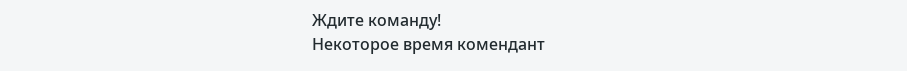Ждите команду!
Некоторое время комендант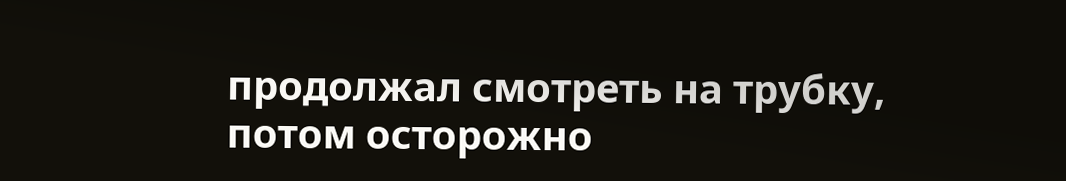продолжал смотреть на трубку, потом осторожно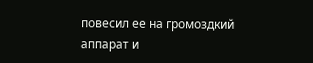повесил ее на громоздкий аппарат и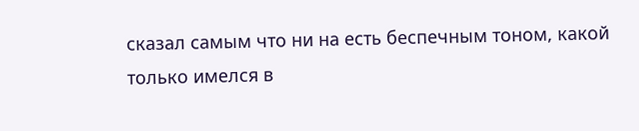сказал самым что ни на есть беспечным тоном, какой только имелся в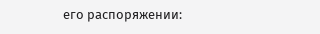его распоряжении: